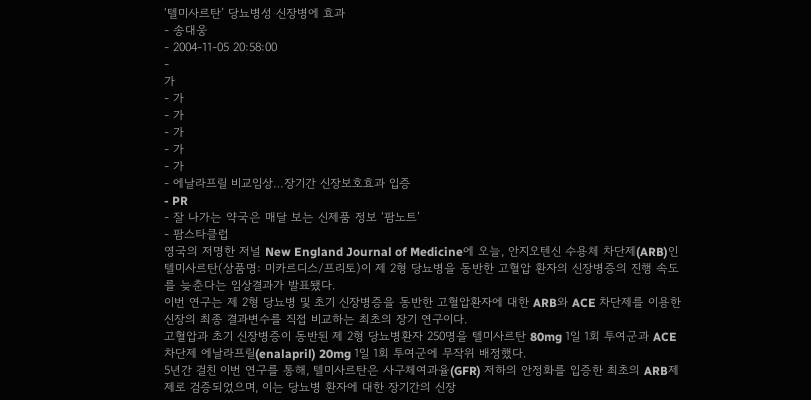‘텔미사르탄’ 당뇨병성 신장병에 효과
- 송대웅
- 2004-11-05 20:58:00
-
가
- 가
- 가
- 가
- 가
- 가
- 에날라프릴 비교임상…장기간 신장보호효과 입증
- PR
- 잘 나가는 약국은 매달 보는 신제품 정보 ‘팜노트’
- 팜스타클럽
영국의 저명한 저널 New England Journal of Medicine에 오늘, 안지오텐신 수용체 차단제(ARB)인 텔미사르탄(상품명: 미카르디스/프리토)이 제 2형 당뇨병을 동반한 고혈압 환자의 신장병증의 진행 속도를 늦춘다는 임상결과가 발표됐다.
이번 연구는 제 2형 당뇨병 및 초기 신장병증을 동반한 고혈압환자에 대한 ARB와 ACE 차단제를 이용한 신장의 최종 결과변수를 직접 비교하는 최초의 장기 연구이다.
고혈압과 초기 신장병증이 동반된 제 2형 당뇨병환자 250명을 텔미사르탄 80mg 1일 1회 투여군과 ACE차단제 에날라프릴(enalapril) 20mg 1일 1회 투여군에 무작위 배정했다.
5년간 걸친 이번 연구를 통해, 텔미사르탄은 사구체여과율(GFR) 저하의 안정화를 입증한 최초의 ARB제제로 검증되었으며, 이는 당뇨병 환자에 대한 장기간의 신장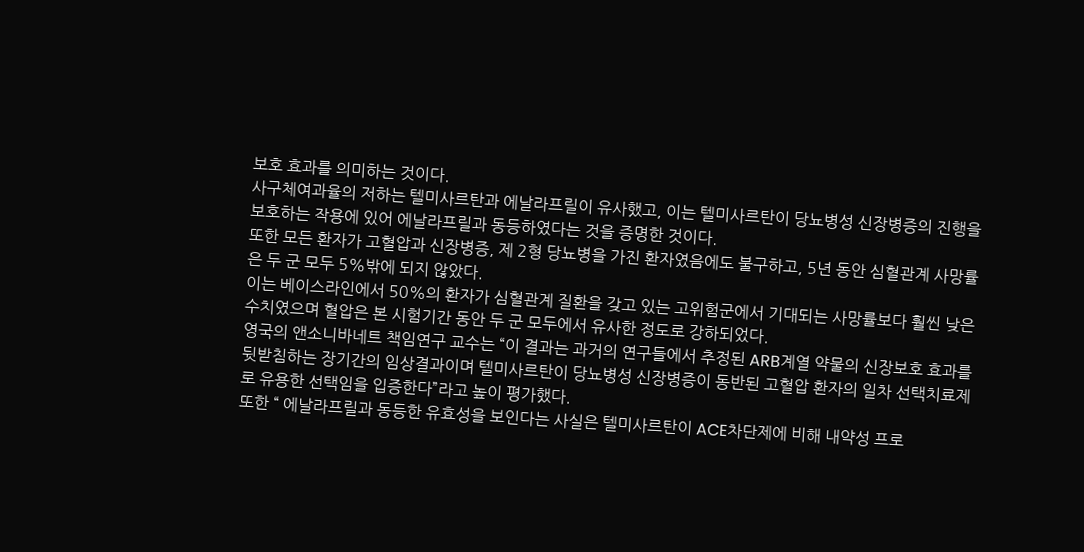보호 효과를 의미하는 것이다.
사구체여과율의 저하는 텔미사르탄과 에날라프릴이 유사했고, 이는 텔미사르탄이 당뇨병성 신장병증의 진행을 보호하는 작용에 있어 에날라프릴과 동등하였다는 것을 증명한 것이다.
또한 모든 환자가 고혈압과 신장병증, 제 2형 당뇨병을 가진 환자였음에도 불구하고, 5년 동안 심혈관계 사망률은 두 군 모두 5%밖에 되지 않았다.
이는 베이스라인에서 50%의 환자가 심혈관계 질환을 갖고 있는 고위험군에서 기대되는 사망률보다 훨씬 낮은 수치였으며 혈압은 본 시험기간 동안 두 군 모두에서 유사한 정도로 강하되었다.
영국의 앤소니바네트 책임연구 교수는 “이 결과는 과거의 연구들에서 추정된 ARB계열 약물의 신장보호 효과를 뒷받침하는 장기간의 임상결과이며 텔미사르탄이 당뇨병성 신장병증이 동반된 고혈압 환자의 일차 선택치료제로 유용한 선택임을 입증한다”라고 높이 평가했다.
또한 “ 에날라프릴과 동등한 유효성을 보인다는 사실은 텔미사르탄이 ACE차단제에 비해 내약성 프로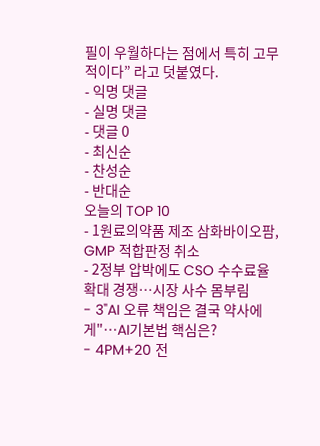필이 우월하다는 점에서 특히 고무적이다” 라고 덧붙였다.
- 익명 댓글
- 실명 댓글
- 댓글 0
- 최신순
- 찬성순
- 반대순
오늘의 TOP 10
- 1원료의약품 제조 삼화바이오팜, GMP 적합판정 취소
- 2정부 압박에도 CSO 수수료율 확대 경쟁…시장 사수 몸부림
- 3"AI 오류 책임은 결국 약사에게"…AI기본법 핵심은?
- 4PM+20 전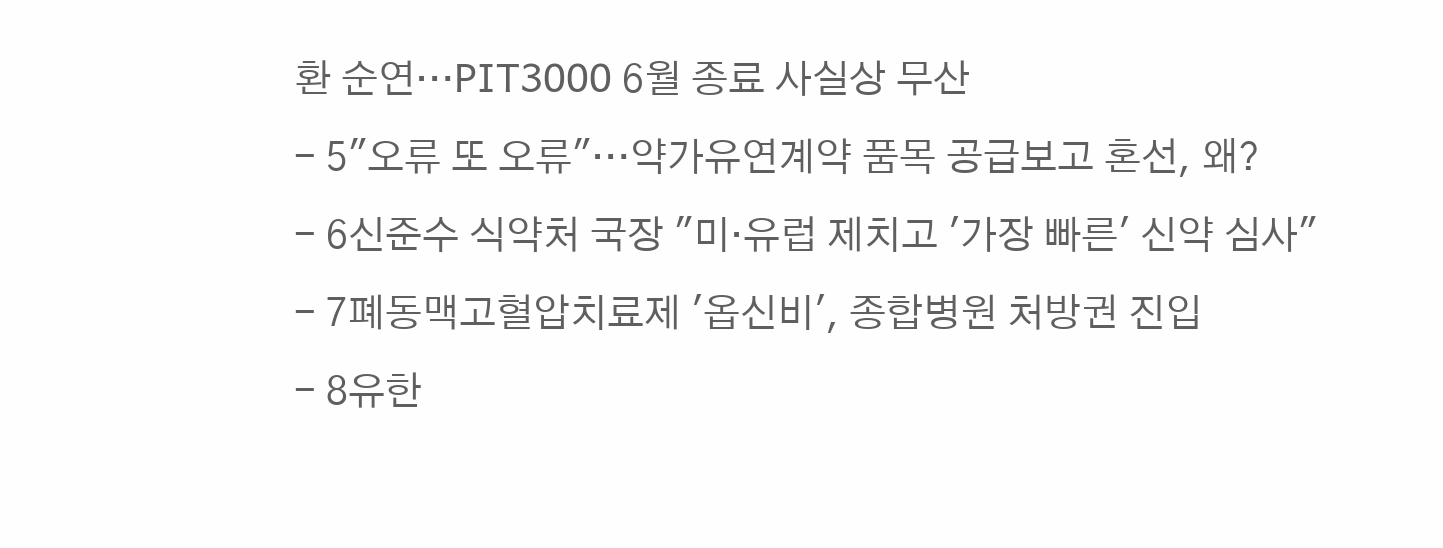환 순연…PIT3000 6월 종료 사실상 무산
- 5"오류 또 오류"…약가유연계약 품목 공급보고 혼선, 왜?
- 6신준수 식약처 국장 "미·유럽 제치고 '가장 빠른' 신약 심사"
- 7폐동맥고혈압치료제 '옵신비', 종합병원 처방권 진입
- 8유한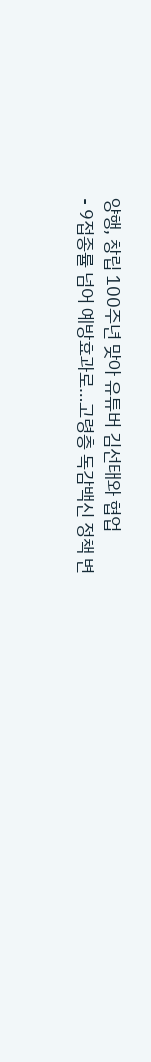양행, 창립 100주년 맞아 유튜버 김선태와 협업
- 9접종률 넘어 예방효과로…고령층 독감백신 정책 변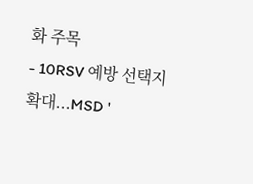화 주목
- 10RSV 예방 선택지 확대...MSD '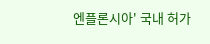엔플론시아' 국내 허가